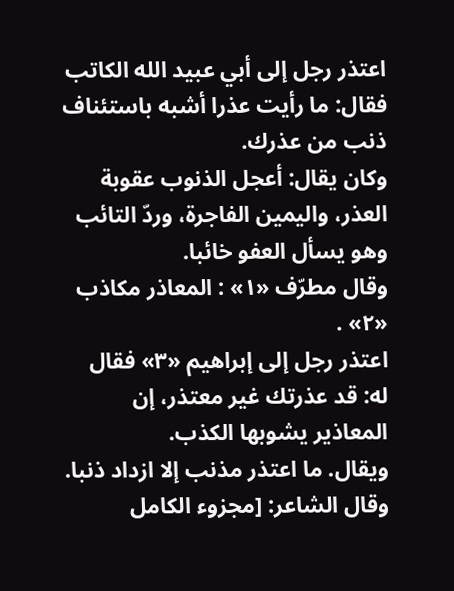اعتذر رجل إلى أبي عبيد الله الكاتب فقال: ما رأيت عذرا أشبه باستئناف ذنب من عذرك.
وكان يقال: أعجل الذنوب عقوبة العذر، واليمين الفاجرة، وردّ التائب وهو يسأل العفو خائبا.
وقال مطرّف «١» : المعاذر مكاذب «٢» .
اعتذر رجل إلى إبراهيم «٣» فقال له: قد عذرتك غير معتذر، إن المعاذير يشوبها الكذب.
ويقال. ما اعتذر مذنب إلا ازداد ذنبا.
وقال الشاعر: [مجزوء الكامل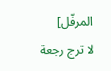المرفّل]
لا ترج رجعة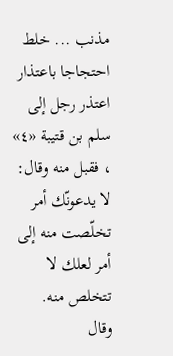مذنب ... خلط احتجاجا باعتذار
اعتذر رجل إلى سلم بن قتيبة «٤» ، فقبل منه وقال: لا يدعونّك أمر تخلّصت منه إلى أمر لعلك لا تتخلص منه.
وقال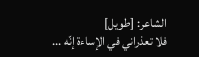الشاعر: [طويل]
فلا تعذراني في الإساءة إنّه ...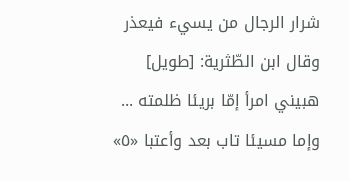شرار الرجال من يسيء فيعذر
وقال ابن الطّثرية: [طويل]
هبيني امرأ إمّا بريئا ظلمته ... وإما مسيئا تاب بعد وأعتبا «٥»